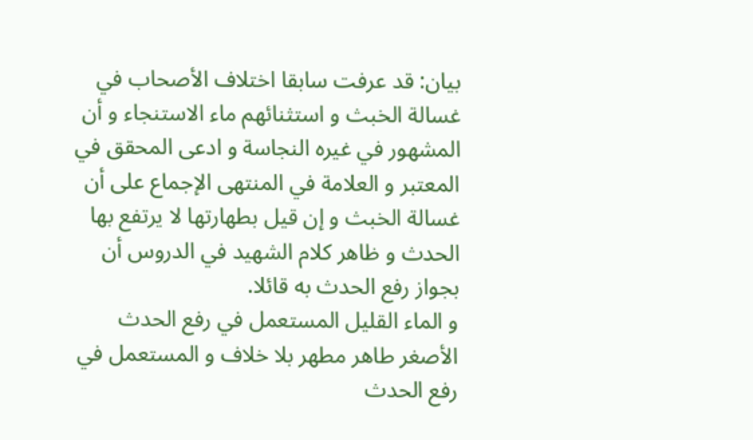بيان: قد عرفت سابقا اختلاف الأصحاب في غسالة الخبث و استثنائهم ماء الاستنجاء و أن المشهور في غيره النجاسة و ادعى المحقق في المعتبر و العلامة في المنتهى الإجماع على أن غسالة الخبث و إن قيل بطهارتها لا يرتفع بها الحدث و ظاهر كلام الشهيد في الدروس أن بجواز رفع الحدث به قائلا.
و الماء القليل المستعمل في رفع الحدث الأصغر طاهر مطهر بلا خلاف و المستعمل في رفع الحدث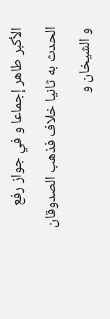الأكبر طاهر إجماعا و في جواز رفع الحدث به ثانيا خلاف فذهب الصدوقان و الشيخان و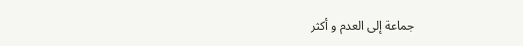جماعة إلى العدم و أكثر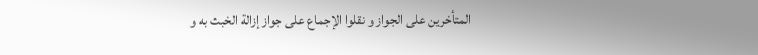المتأخرين على الجواز و نقلوا الإجماع على جواز إزالة الخبث به و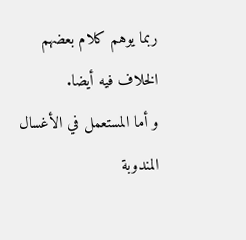ربما يوهم كلام بعضهم الخلاف فيه أيضا.
و أما المستعمل في الأغسال المندوبة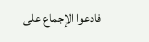فادعوا الإجماع على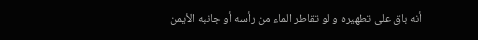أنه باق على تطهيره و لو تقاطر الماء من رأسه أو جانبه الأيمن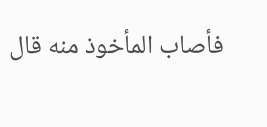فأصاب المأخوذ منه قال